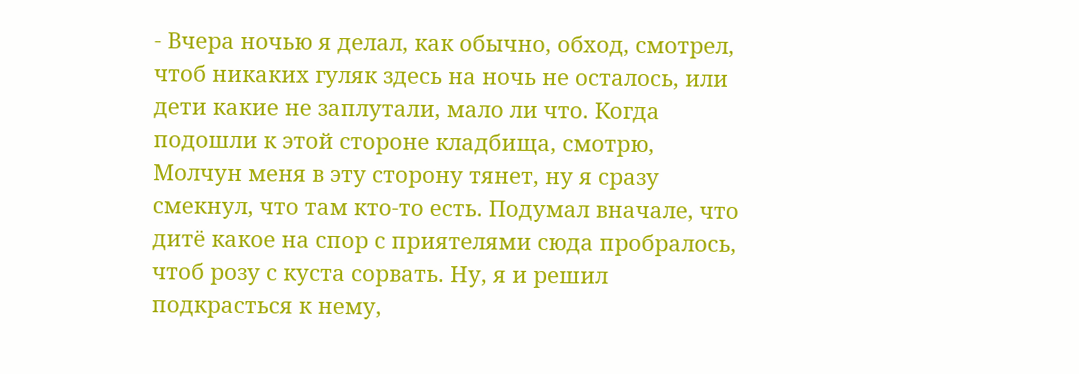- Вчера ночью я делал, как обычно, обход, смотрел, чтоб никаких гуляк здесь на ночь не осталось, или дети какие не заплутали, мало ли что. Когда подошли к этой стороне кладбища, смотрю, Молчун меня в эту сторону тянет, ну я сразу смекнул, что там кто-то есть. Подумал вначале, что дитё какое на спор с приятелями сюда пробралось, чтоб розу с куста сорвать. Ну, я и решил подкрасться к нему,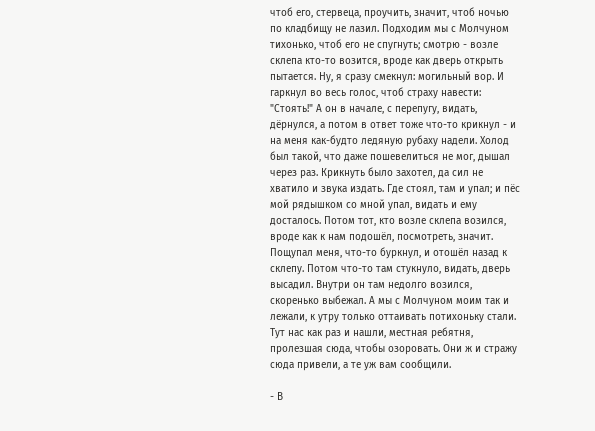чтоб его, стервеца, проучить, значит, чтоб ночью по кладбищу не лазил. Подходим мы с Молчуном тихонько, чтоб его не спугнуть; смотрю - возле склепа кто-то возится, вроде как дверь открыть пытается. Ну, я сразу смекнул: могильный вор. И гаркнул во весь голос, чтоб страху навести: "Стоять!" А он в начале, с перепугу, видать, дёрнулся, а потом в ответ тоже что-то крикнул - и на меня как-будто ледяную рубаху надели. Холод был такой, что даже пошевелиться не мог, дышал через раз. Крикнуть было захотел, да сил не хватило и звука издать. Где стоял, там и упал; и пёс мой рядышком со мной упал, видать и ему досталось. Потом тот, кто возле склепа возился, вроде как к нам подошёл, посмотреть, значит. Пощупал меня, что-то буркнул, и отошёл назад к склепу. Потом что-то там стукнуло, видать, дверь высадил. Внутри он там недолго возился, скоренько выбежал. А мы с Молчуном моим так и лежали, к утру только оттаивать потихоньку стали. Тут нас как раз и нашли, местная ребятня, пролезшая сюда, чтобы озоровать. Они ж и стражу сюда привели, а те уж вам сообщили.

- В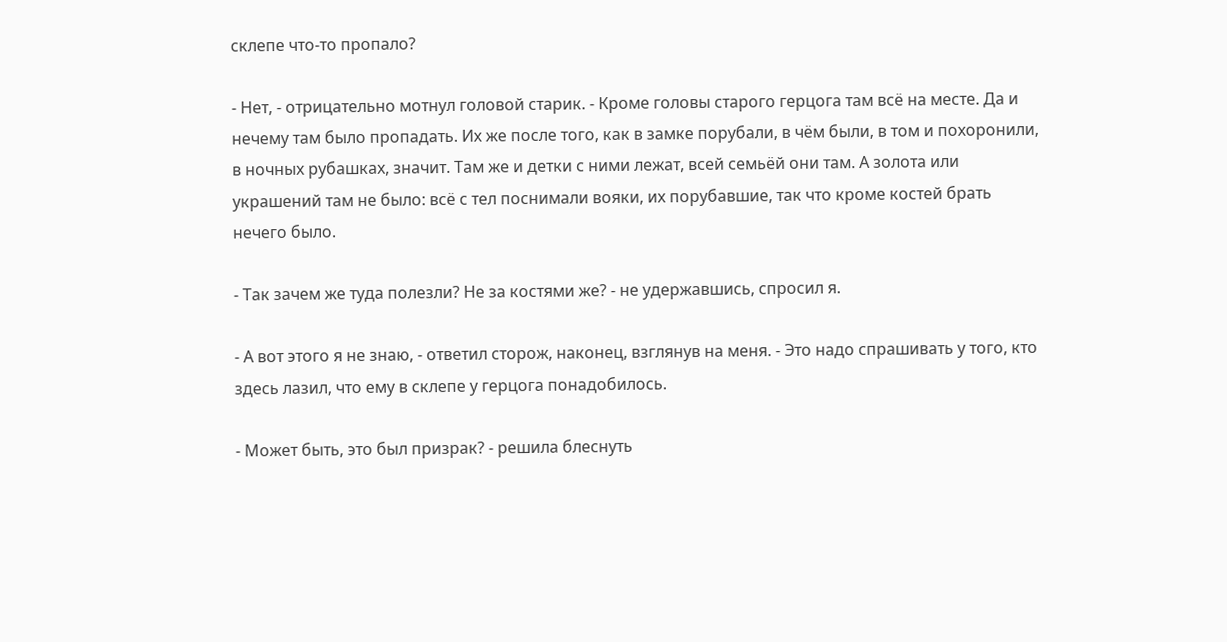склепе что-то пропало?

- Нет, - отрицательно мотнул головой старик. - Кроме головы старого герцога там всё на месте. Да и нечему там было пропадать. Их же после того, как в замке порубали, в чём были, в том и похоронили, в ночных рубашках, значит. Там же и детки с ними лежат, всей семьёй они там. А золота или украшений там не было: всё с тел поснимали вояки, их порубавшие, так что кроме костей брать нечего было.

- Так зачем же туда полезли? Не за костями же? - не удержавшись, спросил я.

- А вот этого я не знаю, - ответил сторож, наконец, взглянув на меня. - Это надо спрашивать у того, кто здесь лазил, что ему в склепе у герцога понадобилось.

- Может быть, это был призрак? - решила блеснуть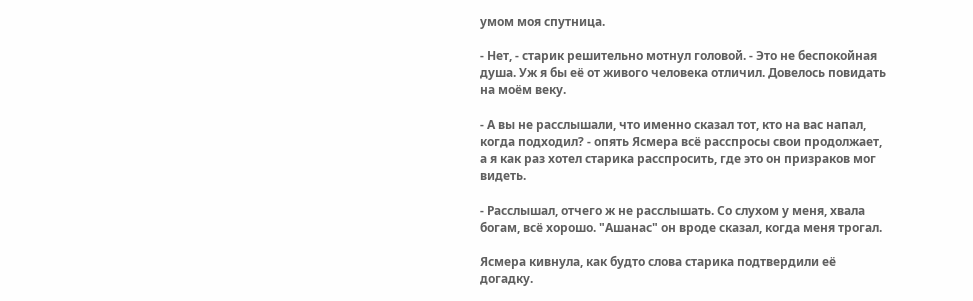умом моя спутница.

- Нет, - старик решительно мотнул головой. - Это не беспокойная душа. Уж я бы её от живого человека отличил. Довелось повидать на моём веку.

- А вы не расслышали, что именно сказал тот, кто на вас напал, когда подходил? - опять Ясмера всё расспросы свои продолжает, а я как раз хотел старика расспросить, где это он призраков мог видеть.

- Расслышал, отчего ж не расслышать. Со слухом у меня, хвала богам, всё хорошо. "Ашанас" он вроде сказал, когда меня трогал.

Ясмера кивнула, как будто слова старика подтвердили её догадку.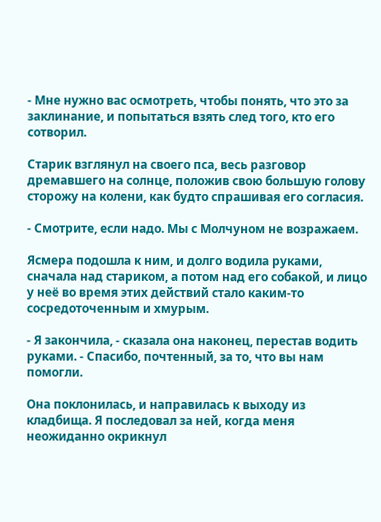- Мне нужно вас осмотреть, чтобы понять, что это за заклинание, и попытаться взять след того, кто его сотворил.

Старик взглянул на своего пса, весь разговор дремавшего на солнце, положив свою большую голову сторожу на колени, как будто спрашивая его согласия.

- Смотрите, если надо. Мы с Молчуном не возражаем.

Ясмера подошла к ним, и долго водила руками, сначала над стариком, а потом над его собакой, и лицо у неё во время этих действий стало каким-то сосредоточенным и хмурым.

- Я закончила, - сказала она наконец, перестав водить руками. - Спасибо, почтенный, за то, что вы нам помогли.

Она поклонилась, и направилась к выходу из кладбища. Я последовал за ней, когда меня неожиданно окрикнул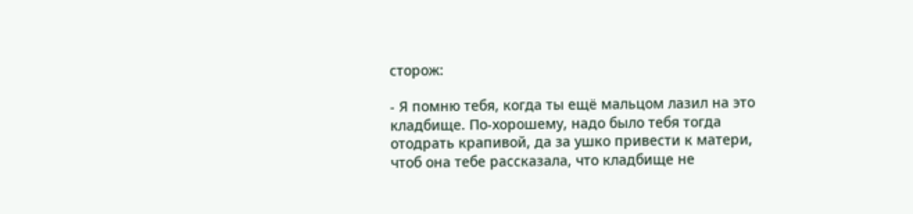сторож:

- Я помню тебя, когда ты ещё мальцом лазил на это кладбище. По-хорошему, надо было тебя тогда отодрать крапивой, да за ушко привести к матери, чтоб она тебе рассказала, что кладбище не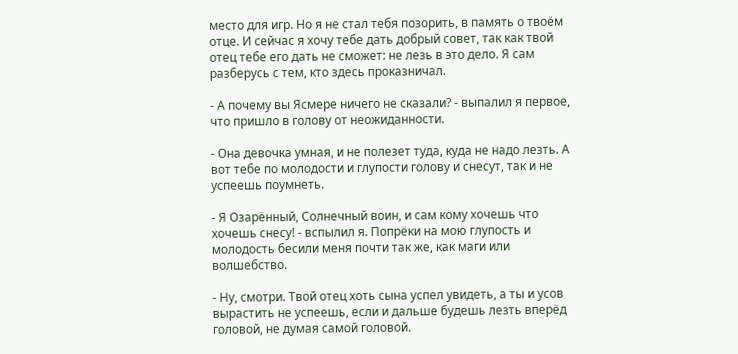место для игр. Но я не стал тебя позорить, в память о твоём отце. И сейчас я хочу тебе дать добрый совет, так как твой отец тебе его дать не сможет: не лезь в это дело. Я сам разберусь с тем, кто здесь проказничал.

- А почему вы Ясмере ничего не сказали? - выпалил я первое, что пришло в голову от неожиданности.

- Она девочка умная, и не полезет туда, куда не надо лезть. А вот тебе по молодости и глупости голову и снесут, так и не успеешь поумнеть.

- Я Озарённый, Солнечный воин, и сам кому хочешь что хочешь снесу! - вспылил я. Попрёки на мою глупость и молодость бесили меня почти так же, как маги или волшебство.

- Ну, смотри. Твой отец хоть сына успел увидеть, а ты и усов вырастить не успеешь, если и дальше будешь лезть вперёд головой, не думая самой головой.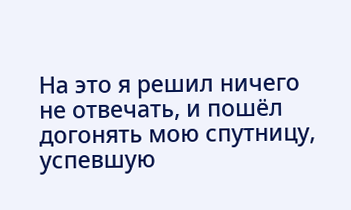На это я решил ничего не отвечать, и пошёл догонять мою спутницу, успевшую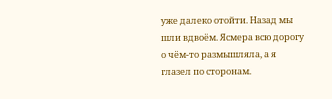уже далеко отойти. Назад мы шли вдвоём. Ясмера всю дорогу о чём-то размышляла, а я глазел по сторонам.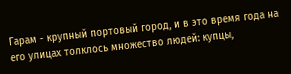Гарам - крупный портовый город, и в это время года на его улицах толклось множество людей: купцы,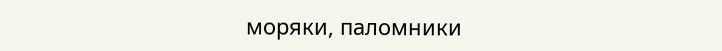моряки, паломники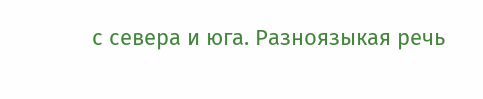с севера и юга. Разноязыкая речь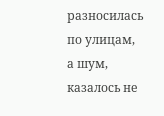разносилась по улицам, а шум, казалось не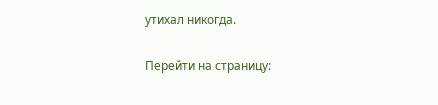утихал никогда.

Перейти на страницу: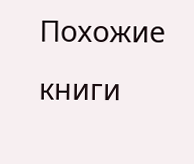Похожие книги